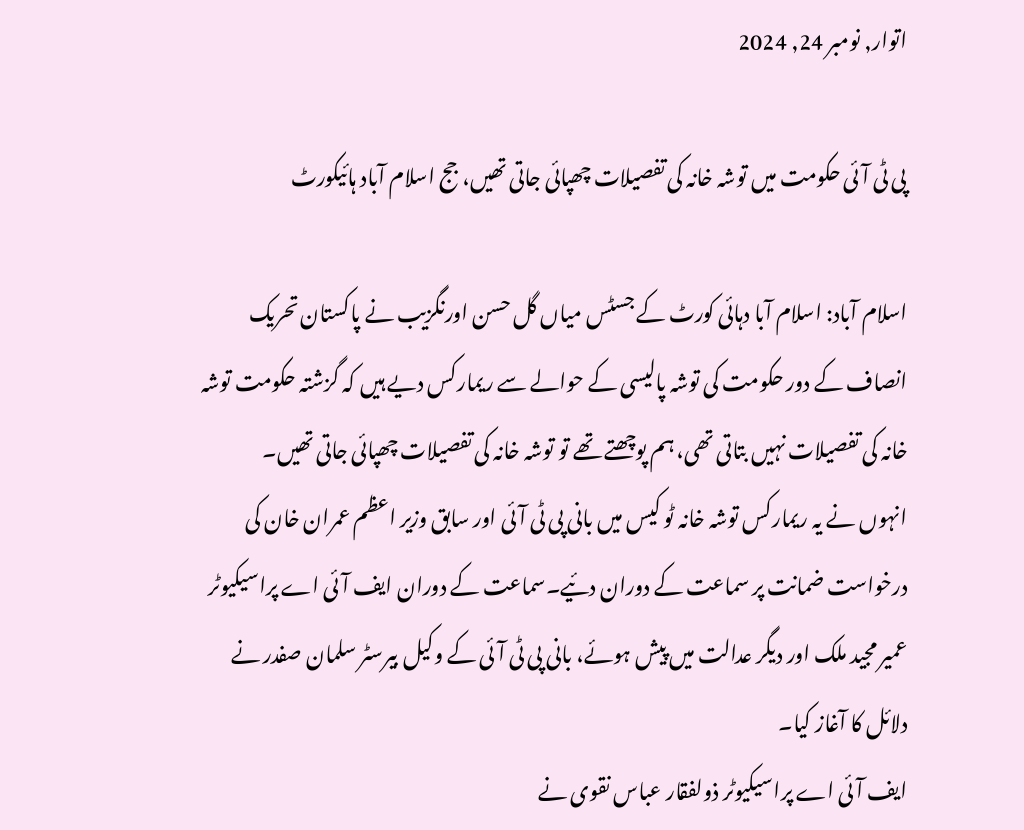اتوار, نومبر 24, 2024

پی ٹی آئی حکومت میں توشہ خانہ کی تفصیلات چھپائی جاتی تھیں، جج اسلام آباد ہائیکورٹ

اسلام آباد: اسلام آبا دہائی کورٹ کے جسٹس میاں گل حسن اورنگزیب نے پاکستان تحریک انصاف کے دور حکومت کی توشہ پالیسی کے حوالے سے ریمارکس دیے ہیں کہ گزشتہ حکومت توشہ خانہ کی تفصیلات نہیں بتاتی تھی، ہم پوچھتے تھے تو توشہ خانہ کی تفصیلات چھپائی جاتی تھیں۔
انہوں نے یہ ریمارکس توشہ خانہ ٹو کیس میں بانی پی ٹی آئی اور سابق وزیر اعظم عمران خان کی درخواست ضمانت پر سماعت کے دوران دئیے۔سماعت کے دوران ایف آئی اے پراسیکیوٹر عمیر مجید ملک اور دیگر عدالت میں پیش ہوئے، بانی پی ٹی آئی کے وکیل بیرسٹر سلمان صفدر نے دلائل کا آغاز کیا۔
ایف آئی اے پراسیکیوٹر ذولفقار عباس نقوی نے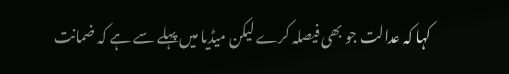کہا کہ عدالت جو بھی فیصلہ کرے لیکن میڈیا میں پہلے سے ہے کہ ضمانت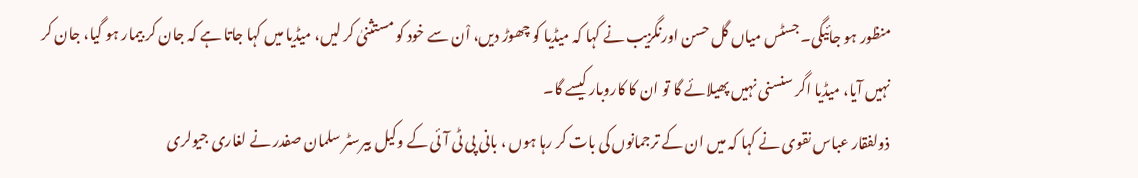منظور ہو جائیگی۔ جسٹس میاں گل حسن اورنگزیب نے کہا کہ میڈیا کو چھوڑ دیں، اْن سے خود کو مستثنیٰ کر لیں، میڈیا میں کہا جاتا ہے کہ جان کر بیمار ہو گیا، جان کر نہیں آیا، میڈیا اگر سنسنی نہیں پھیلائے گا تو ان کا کاروبار کیسے گا۔
ذولفقار عباس نقوی نے کہا کہ میں ان کے ترجمانوں کی بات کر رہا ہوں ، بانی پی ٹی آئی کے وکیل بیرسٹر سلمان صفدر نے لغاری جیولری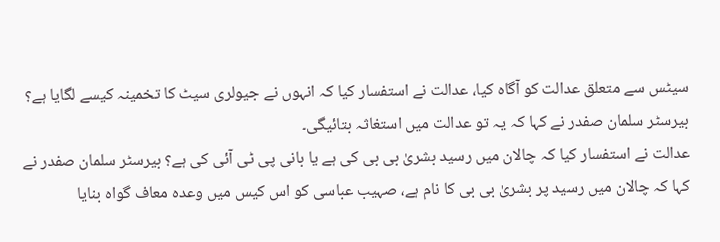سیٹس سے متعلق عدالت کو آگاہ کیا، عدالت نے استفسار کیا کہ انہوں نے جیولری سیٹ کا تخمینہ کیسے لگایا ہے؟ بیرسٹر سلمان صفدر نے کہا کہ یہ تو عدالت میں استغاثہ بتائیگی۔
عدالت نے استفسار کیا کہ چالان میں رسید بشریٰ بی بی کی ہے یا بانی پی ٹی آئی کی ہے؟ بیرسٹر سلمان صفدر نے کہا کہ چالان میں رسید پر بشریٰ بی بی کا نام ہے، صہیب عباسی کو اس کیس میں وعدہ معاف گواہ بنایا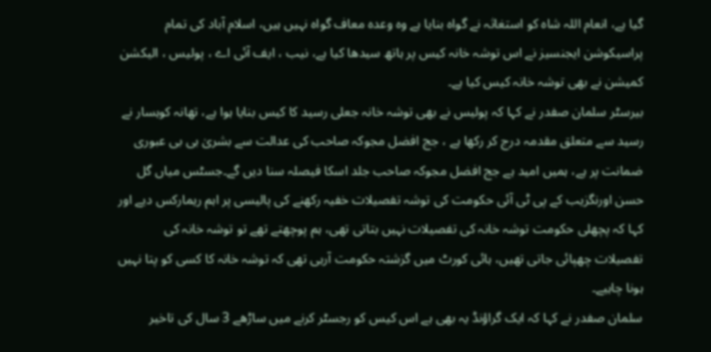گیا ہے، انعام اللہ شاہ کو استغاثہ نے گواہ بنایا ہے وہ وعدہ معاف گواہ نہیں ہیں، اسلام آباد کی تمام پراسیکوشن ایجنسیز نے اس توشہ خانہ کیس پر ہاتھ سیدھا کیا ہے، نیب ، ایف آئی اے ، پولیس ، الیکشن کمیشن نے بھی توشہ خانہ کیس کیا ہے۔
بیرسٹر سلمان صفدر نے کہا کہ پولیس نے بھی توشہ خانہ جعلی رسید کا کیس بنایا ہوا ہے، تھانہ کوہسار نے رسید سے متعلق مقدمہ درج کر رکھا ہے ، جج افضل مجوکہ صاحب کی عدالت سے بشریٰ بی بی عبوری ضمانت پر ہے، ہمیں امید ہے جج افضل مجوکہ صاحب جلد اسکا فیصلہ سنا دیں گے۔جسٹس میاں گل حسن اورنگزیب کے پی ٹی آئی حکومت کی توشہ تفصیلات خفیہ رکھنے کی پالیسی پر اہم ریمارکس دیے اور کہا کہ پچھلی حکومت توشہ خانہ کی تفصیلات نہیں بتاتی تھی، ہم پوچھتے تھے تو توشہ خانہ کی تفصیلات چھپائی جاتی تھیں، ہائی کورٹ میں گزشتہ حکومت آرہی تھی کہ توشہ خانہ کا کسی کو پتا نہیں ہونا چاہیے۔
سلمان صفدر نے کہا کہ ایک گراؤنڈ یہ بھی ہے اس کیس کو رجسٹر کرنے میں ساڑھے 3 سال کی تاخیر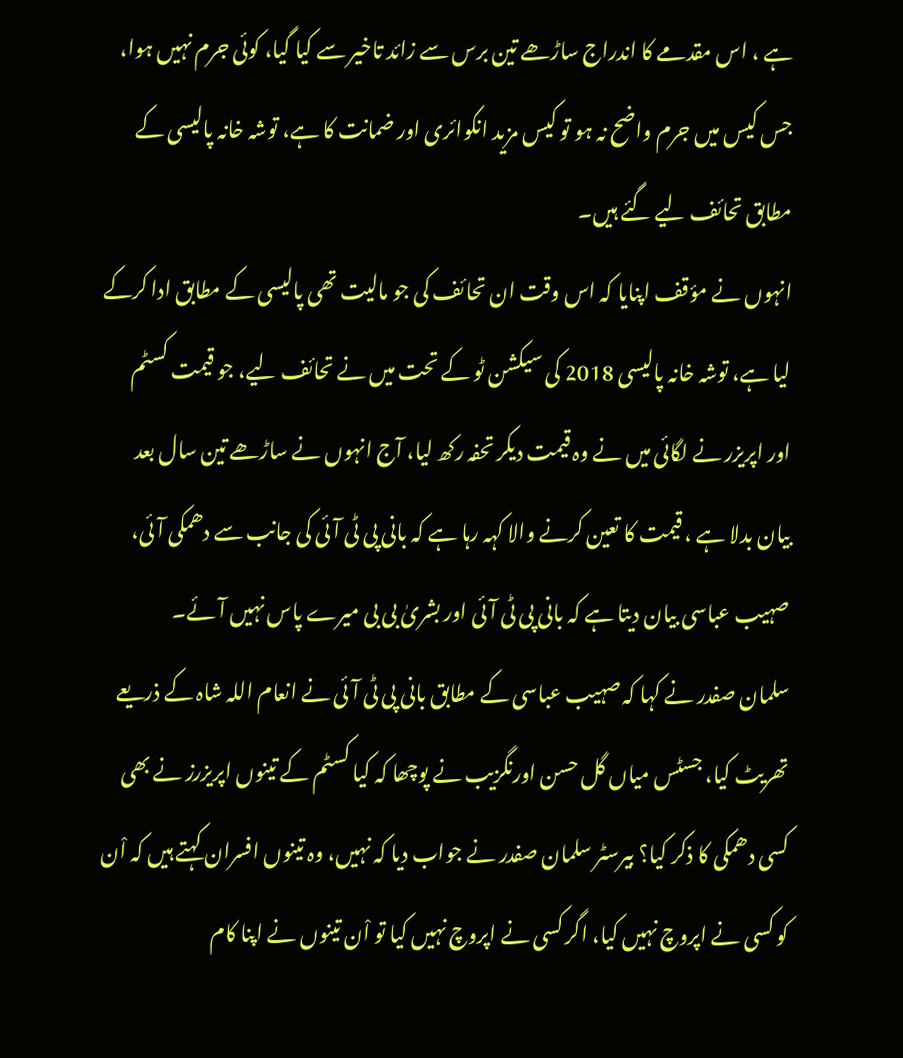ہے ، اس مقدمے کا اندراج ساڑھے تین برس سے زائد تاخیر سے کیا گیا، کوئی جرم نہیں ہوا، جس کیس میں جرم واضح نہ ہو تو کیس مزید انکوائری اور ضمانت کا ہے، توشہ خانہ پالیسی کے مطابق تحائف لیے گئے ہیں۔
انہوں نے مؤقف اپنایا کہ اس وقت ان تحائف کی جو مالیت تھی پالیسی کے مطابق ادا کرکے لیا ہے، توشہ خانہ پالیسی 2018 کی سیکشن ٹو کے تحت میں نے تحائف لیے، جو قیمت کسٹم اور اپریزر نے لگائی میں نے وہ قیمت دیکر تحفہ رکھ لیا، آج انہوں نے ساڑھے تین سال بعد بیان بدلا ہے ، قیمت کا تعین کرنے والا کہہ رہا ہے کہ بانی پی ٹی آئی کی جانب سے دھمکی آئی، صہیب عباسی بیان دیتا ہے کہ بانی پی ٹی آئی اور بشریٰ بی بی میرے پاس نہیں آئے۔
سلمان صفدر نے کہا کہ صہیب عباسی کے مطابق بانی پی ٹی آئی نے انعام اللہ شاہ کے ذریعے تھریٹ کیا، جسٹس میاں گل حسن اورنگزیب نے پوچھا کہ کیا کسٹم کے تینوں اپریزرز نے بھی کسی دھمکی کا ذکر کیا؟ بیرسٹر سلمان صفدر نے جواب دیا کہ نہیں، وہ تینوں افسران کہتے ہیں کہ اْن کو کسی نے اپروچ نہیں کیا، اگر کسی نے اپروچ نہیں کیا تو اْن تینوں نے اپنا کام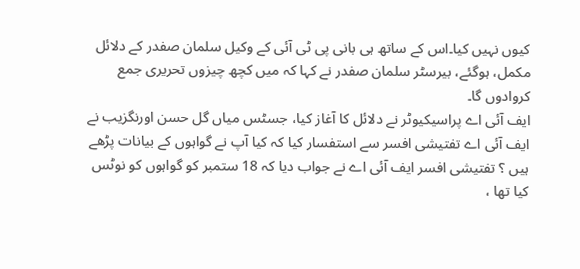کیوں نہیں کیا۔اس کے ساتھ ہی بانی پی ٹی آئی کے وکیل سلمان صفدر کے دلائل مکمل، ہوگئے، بیرسٹر سلمان صفدر نے کہا کہ میں کچھ چیزوں تحریری جمع کروادوں گا۔
ایف آئی اے پراسیکیوٹر نے دلائل کا آغاز کیا، جسٹس میاں گل حسن اورنگزیب نے ایف آئی اے تفتیشی افسر سے استفسار کیا کہ کیا آپ نے گواہوں کے بیانات پڑھے ہیں ؟ تفتیشی افسر ایف آئی اے نے جواب دیا کہ 18 ستمبر کو گواہوں کو نوٹس کیا تھا ،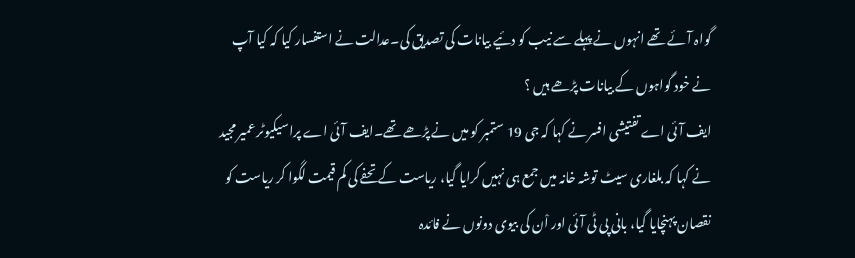گواہ آئے تھے انہوں نے پہلے سے نیب کو دئیے بیانات کی تصدیق کی۔عدالت نے استفسار کیا کہ کیا آپ نے خود گواہوں کے بیانات پڑھے ہیں ؟
ایف آئی اے تفتیشی افسر نے کہا کہ جی 19 ستمبر کو میں نے پڑھے تھے۔ایف آئی اے پراسیکیوٹر عمیر مجید نے کہا کہ بلغاری سیٹ توشہ خانہ میں جمع ہی نہیں کرایا گیا، ریاست کے تحفے کی کم قیمت لگوا کر ریاست کو نقصان پہنچایا گیا، بانی پی ٹی آئی اور اْن کی بیوی دونوں نے فائدہ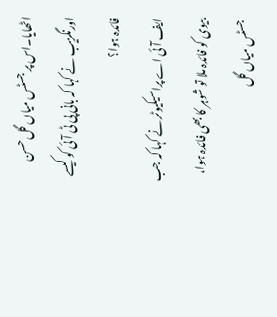اٹھایا۔اس پر جسٹس میاں گل حسن اورنگزیب نے کہا کہ بانی پی ٹی آئی کو کیسے فائدہ ہوا؟
ایف آئی اے پراسیکیوٹر نے کہا کہ جب بیوی کو فائدہ ملا تو شوہر کا بھی فائدہ ہوا، جسٹس میاں گل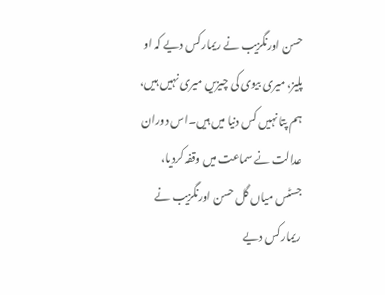حسن اورنگزیب نے ریمارکس دیے کہ او پلیز، میری بیوی کی چیزیں میری نہیں ہیں، ہم پتا نہیں کس دنیا میں ہیں۔اس دوران عدالت نے سماعت میں وقفہ کردیا، جسٹس میاں گل حسن اورنگزیب نے ریمارکس دیے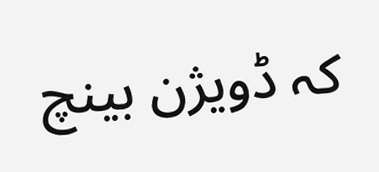کہ ڈویژن بینچ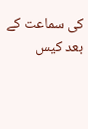کی سماعت کے بعد کیس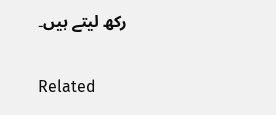رکھ لیتے ہیں۔

Related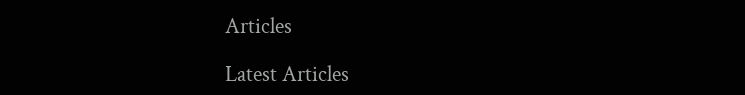Articles

Latest Articles